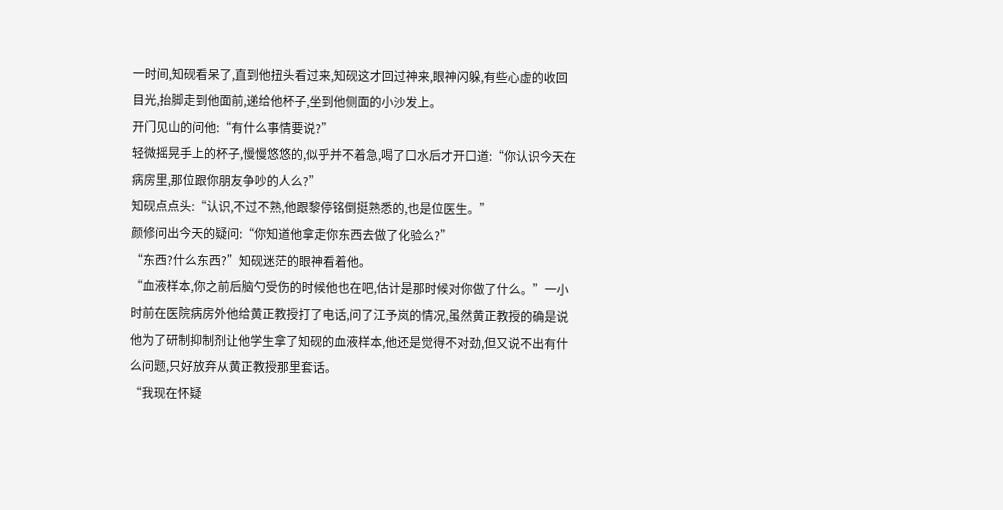一时间,知砚看呆了,直到他扭头看过来,知砚这才回过神来,眼神闪躲,有些心虚的收回目光,抬脚走到他面前,递给他杯子,坐到他侧面的小沙发上。
开门见山的问他:“有什么事情要说?”
轻微摇晃手上的杯子,慢慢悠悠的,似乎并不着急,喝了口水后才开口道:“你认识今天在病房里,那位跟你朋友争吵的人么?”
知砚点点头:“认识,不过不熟,他跟黎停铭倒挺熟悉的,也是位医生。”
颜修问出今天的疑问:“你知道他拿走你东西去做了化验么?”
“东西?什么东西?”知砚迷茫的眼神看着他。
“血液样本,你之前后脑勺受伤的时候他也在吧,估计是那时候对你做了什么。”一小时前在医院病房外他给黄正教授打了电话,问了江予岚的情况,虽然黄正教授的确是说他为了研制抑制剂让他学生拿了知砚的血液样本,他还是觉得不对劲,但又说不出有什么问题,只好放弃从黄正教授那里套话。
“我现在怀疑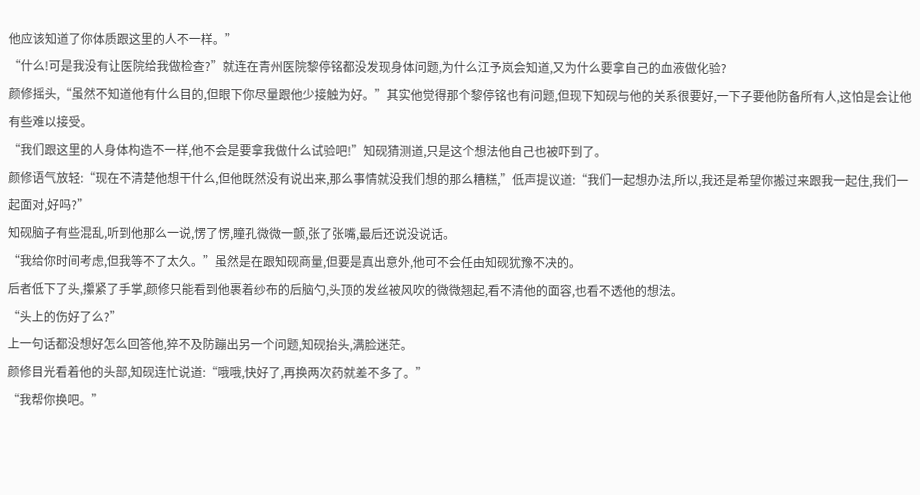他应该知道了你体质跟这里的人不一样。”
“什么!可是我没有让医院给我做检查?”就连在青州医院黎停铭都没发现身体问题,为什么江予岚会知道,又为什么要拿自己的血液做化验?
颜修摇头,“虽然不知道他有什么目的,但眼下你尽量跟他少接触为好。”其实他觉得那个黎停铭也有问题,但现下知砚与他的关系很要好,一下子要他防备所有人,这怕是会让他有些难以接受。
“我们跟这里的人身体构造不一样,他不会是要拿我做什么试验吧!”知砚猜测道,只是这个想法他自己也被吓到了。
颜修语气放轻:“现在不清楚他想干什么,但他既然没有说出来,那么事情就没我们想的那么糟糕,”低声提议道:“我们一起想办法,所以,我还是希望你搬过来跟我一起住,我们一起面对,好吗?”
知砚脑子有些混乱,听到他那么一说,愣了愣,瞳孔微微一颤,张了张嘴,最后还说没说话。
“我给你时间考虑,但我等不了太久。”虽然是在跟知砚商量,但要是真出意外,他可不会任由知砚犹豫不决的。
后者低下了头,攥紧了手掌,颜修只能看到他裹着纱布的后脑勺,头顶的发丝被风吹的微微翘起,看不清他的面容,也看不透他的想法。
“头上的伤好了么?”
上一句话都没想好怎么回答他,猝不及防蹦出另一个问题,知砚抬头,满脸迷茫。
颜修目光看着他的头部,知砚连忙说道:“哦哦,快好了,再换两次药就差不多了。”
“我帮你换吧。”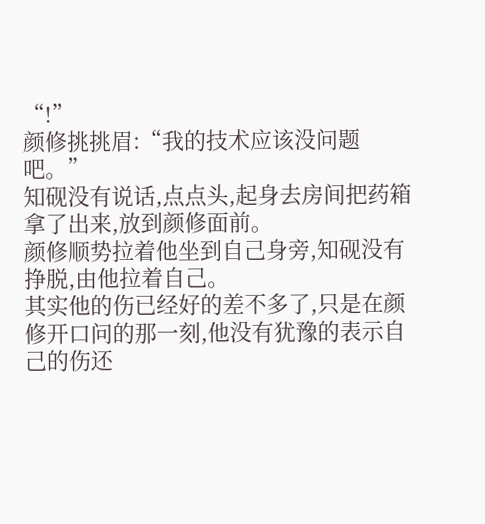“!”
颜修挑挑眉:“我的技术应该没问题吧。”
知砚没有说话,点点头,起身去房间把药箱拿了出来,放到颜修面前。
颜修顺势拉着他坐到自己身旁,知砚没有挣脱,由他拉着自己。
其实他的伤已经好的差不多了,只是在颜修开口问的那一刻,他没有犹豫的表示自己的伤还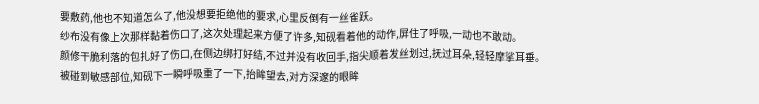要敷药,他也不知道怎么了,他没想要拒绝他的要求,心里反倒有一丝雀跃。
纱布没有像上次那样黏着伤口了,这次处理起来方便了许多,知砚看着他的动作,屏住了呼吸,一动也不敢动。
颜修干脆利落的包扎好了伤口,在侧边绑打好结,不过并没有收回手,指尖顺着发丝划过,抚过耳朵,轻轻摩挲耳垂。
被碰到敏感部位,知砚下一瞬呼吸重了一下,抬眸望去,对方深邃的眼眸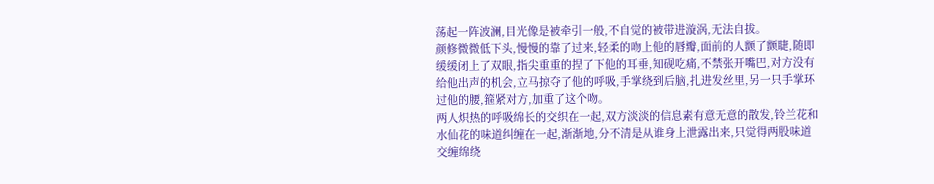荡起一阵波澜,目光像是被牵引一般,不自觉的被带进漩涡,无法自拔。
颜修微微低下头,慢慢的靠了过来,轻柔的吻上他的唇瓣,面前的人颤了颤睫,随即缓缓闭上了双眼,指尖重重的捏了下他的耳垂,知砚吃痛,不禁张开嘴巴,对方没有给他出声的机会,立马掠夺了他的呼吸,手掌绕到后脑,扎进发丝里,另一只手掌环过他的腰,箍紧对方,加重了这个吻。
两人炽热的呼吸绵长的交织在一起,双方淡淡的信息素有意无意的散发,铃兰花和水仙花的味道纠缠在一起,渐渐地,分不清是从谁身上泄露出来,只觉得两股味道交缠绵绕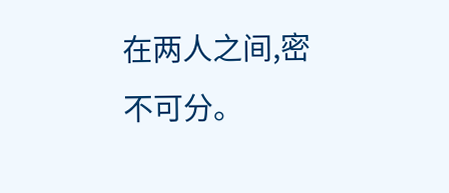在两人之间,密不可分。